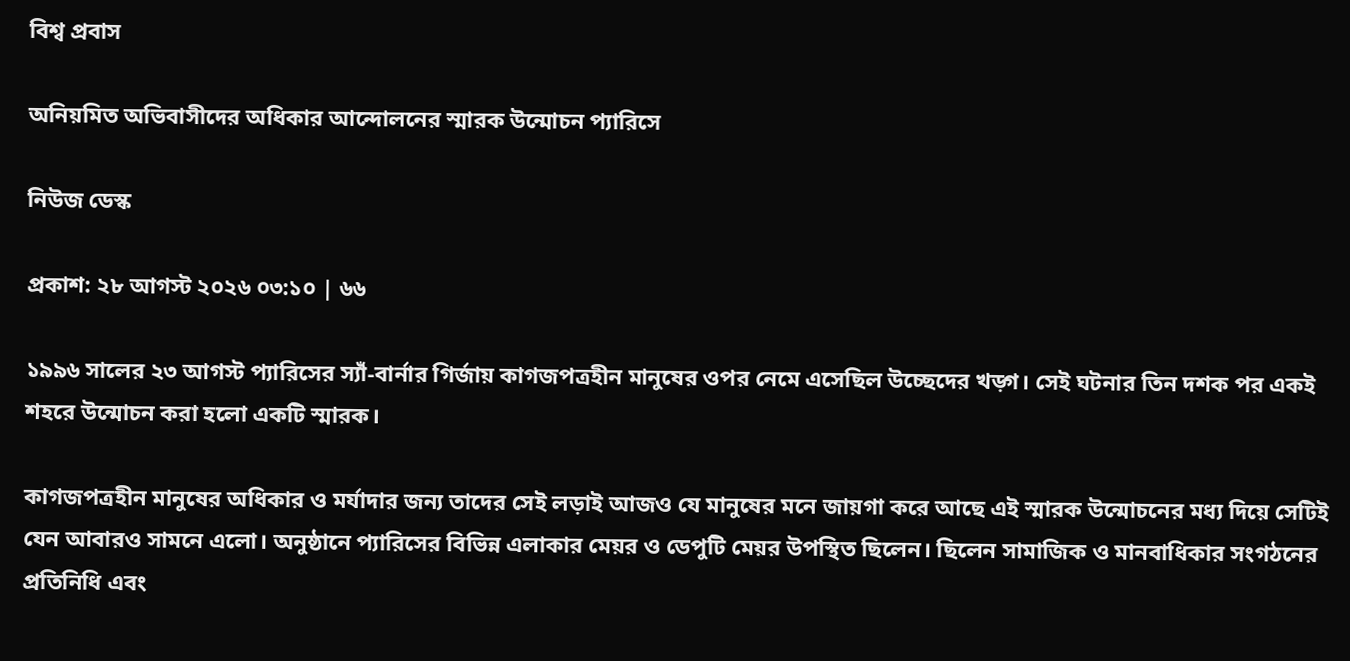বিশ্ব প্রবাস

অনিয়মিত অভিবাসীদের অধিকার আন্দোলনের স্মারক উন্মোচন প্যারিসে

নিউজ ডেস্ক

প্রকাশ: ২৮ আগস্ট ২০২৬ ০৩:১০ | ৬৬

১৯৯৬ সালের ২৩ আগস্ট প্যারিসের স্যাঁ-বার্নার গির্জায় কাগজপত্রহীন মানুষের ওপর নেমে এসেছিল উচ্ছেদের খড়্গ। সেই ঘটনার তিন দশক পর একই শহরে উন্মোচন করা হলো একটি স্মারক।

কাগজপত্রহীন মানুষের অধিকার ও মর্যাদার জন্য তাদের সেই লড়াই আজও যে মানুষের মনে জায়গা করে আছে এই স্মারক উন্মোচনের মধ্য দিয়ে সেটিই যেন আবারও সামনে এলো। অনুষ্ঠানে প্যারিসের বিভিন্ন এলাকার মেয়র ও ডেপুটি মেয়র উপস্থিত ছিলেন। ছিলেন সামাজিক ও মানবাধিকার সংগঠনের প্রতিনিধি এবং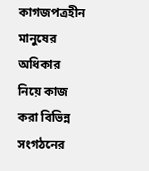কাগজপত্রহীন মানুষের অধিকার নিয়ে কাজ করা বিভিন্ন সংগঠনের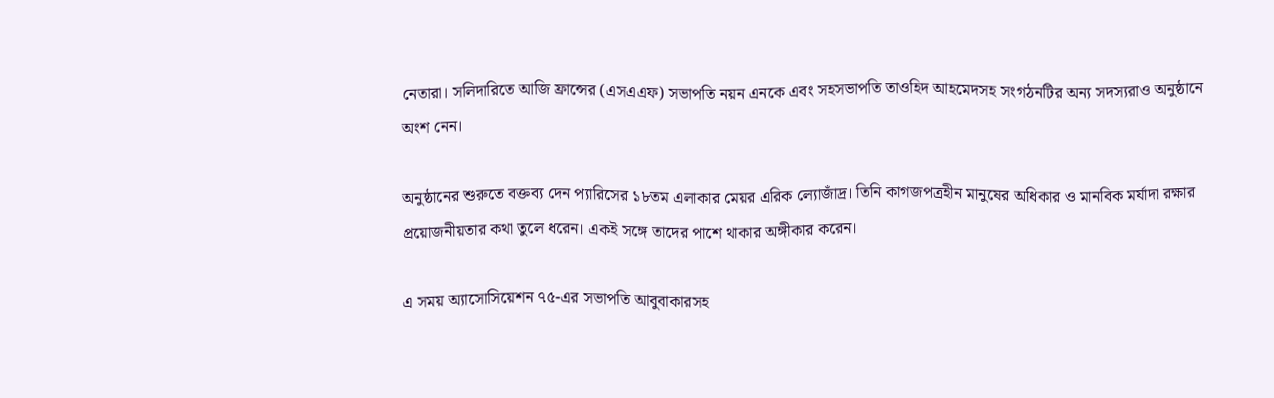নেতারা। সলিদারিতে আজি ফ্রান্সের (এসএএফ) সভাপতি নয়ন এনকে এবং সহসভাপতি তাওহিদ আহমেদসহ সংগঠনটির অন্য সদস্যরাও অনুষ্ঠানে অংশ নেন।

অনুষ্ঠানের শুরুতে বক্তব্য দেন প্যারিসের ১৮তম এলাকার মেয়র এরিক ল্যোজাঁদ্র। তিনি কাগজপত্রহীন মানুষের অধিকার ও মানবিক মর্যাদা রক্ষার প্রয়োজনীয়তার কথা তুলে ধরেন। একই সঙ্গে তাদের পাশে থাকার অঙ্গীকার করেন।

এ সময় অ্যাসোসিয়েশন ৭৫-এর সভাপতি আবুবাকারসহ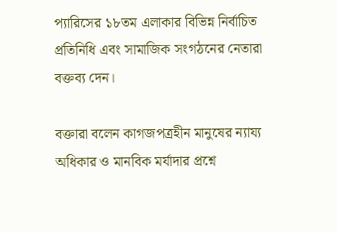প্যারিসের ১৮তম এলাকার বিভিন্ন নির্বাচিত প্রতিনিধি এবং সামাজিক সংগঠনের নেতারা বক্তব্য দেন।

বক্তারা বলেন কাগজপত্রহীন মানুষের ন্যায্য অধিকার ও মানবিক মর্যাদার প্রশ্নে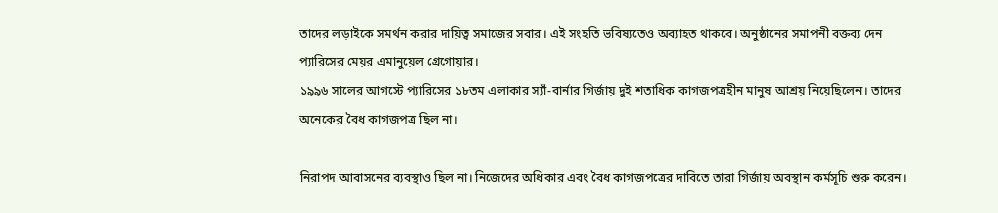তাদের লড়াইকে সমর্থন করার দায়িত্ব সমাজের সবার। এই সংহতি ভবিষ্যতেও অব্যাহত থাকবে। অনুষ্ঠানের সমাপনী বক্তব্য দেন প্যারিসের মেয়র এমানুয়েল গ্রেগোয়ার।
১৯৯৬ সালের আগস্টে প্যারিসের ১৮তম এলাকার স্যাঁ-বার্নার গির্জায় দুই শতাধিক কাগজপত্রহীন মানুষ আশ্রয় নিয়েছিলেন। তাদের অনেকের বৈধ কাগজপত্র ছিল না।

নিরাপদ আবাসনের ব্যবস্থাও ছিল না। নিজেদের অধিকার এবং বৈধ কাগজপত্রের দাবিতে তারা গির্জায় অবস্থান কর্মসূচি শুরু করেন।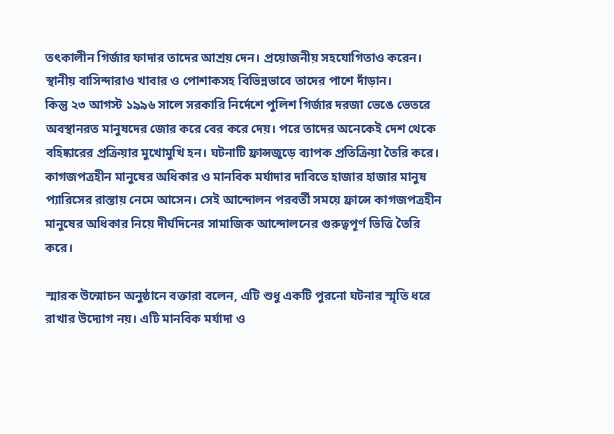তৎকালীন গির্জার ফাদার তাদের আশ্রয় দেন। প্রয়োজনীয় সহযোগিতাও করেন। স্থানীয় বাসিন্দারাও খাবার ও পোশাকসহ বিভিন্নভাবে তাদের পাশে দাঁড়ান।
কিন্তু ২৩ আগস্ট ১৯৯৬ সালে সরকারি নির্দেশে পুলিশ গির্জার দরজা ভেঙে ভেতরে অবস্থানরত মানুষদের জোর করে বের করে দেয়। পরে তাদের অনেকেই দেশ থেকে বহিষ্কারের প্রক্রিয়ার মুখোমুখি হন। ঘটনাটি ফ্রান্সজুড়ে ব্যাপক প্রতিক্রিয়া তৈরি করে। কাগজপত্রহীন মানুষের অধিকার ও মানবিক মর্যাদার দাবিতে হাজার হাজার মানুষ প্যারিসের রাস্তায় নেমে আসেন। সেই আন্দোলন পরবর্তী সময়ে ফ্রান্সে কাগজপত্রহীন মানুষের অধিকার নিয়ে দীর্ঘদিনের সামাজিক আন্দোলনের গুরুত্বপূর্ণ ভিত্তি তৈরি করে।

স্মারক উন্মোচন অনুষ্ঠানে বক্তারা বলেন, এটি শুধু একটি পুরনো ঘটনার স্মৃতি ধরে রাখার উদ্যোগ নয়। এটি মানবিক মর্যাদা ও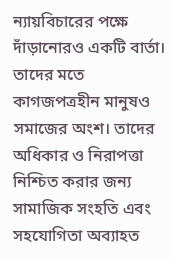ন্যায়বিচারের পক্ষে দাঁড়ানোরও একটি বার্তা। তাদের মতে কাগজপত্রহীন মানুষও সমাজের অংশ। তাদের অধিকার ও নিরাপত্তা নিশ্চিত করার জন্য সামাজিক সংহতি এবং সহযোগিতা অব্যাহত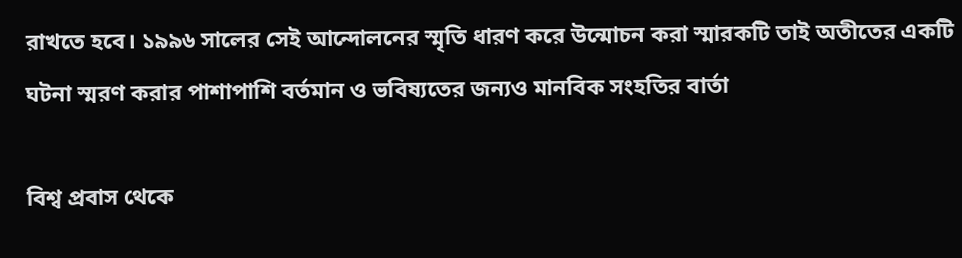রাখতে হবে। ১৯৯৬ সালের সেই আন্দোলনের স্মৃতি ধারণ করে উন্মোচন করা স্মারকটি তাই অতীতের একটি ঘটনা স্মরণ করার পাশাপাশি বর্তমান ও ভবিষ্যতের জন্যও মানবিক সংহতির বার্তা

বিশ্ব প্রবাস থেকে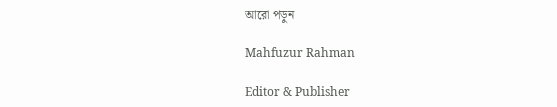আরো পড়ুন

Mahfuzur Rahman

Editor & Publisher